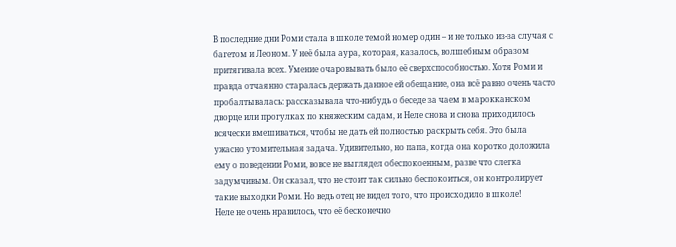В последние дни Роми стала в школе темой номер один – и не только из-за случая с багетом и Леоном. У неё была аура, которая, казалось, волшебным образом притягивала всех. Умение очаровывать было её сверхспособностью. Хотя Роми и правда отчаянно старалась держать данное ей обещание, она всё равно очень часто пробалтывалась: рассказывала что-нибудь о беседе за чаем в марокканском дворце или прогулках по княжеским садам, и Неле снова и снова приходилось всячески вмешиваться, чтобы не дать ей полностью раскрыть себя. Это была ужасно утомительная задача. Удивительно, но папа, когда она коротко доложила ему о поведении Роми, вовсе не выглядел обеспокоенным, разве что слегка задумчивым. Он сказал, что не стоит так сильно беспокоиться, он контролирует такие выходки Роми. Но ведь отец не видел того, что происходило в школе!
Неле не очень нравилось, что её бесконечно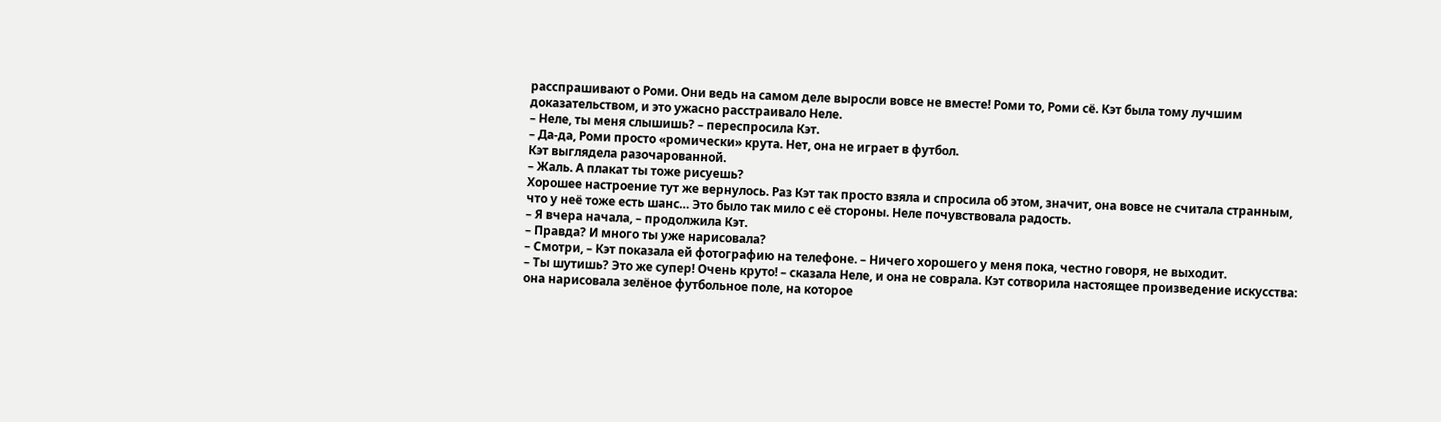расспрашивают о Роми. Они ведь на самом деле выросли вовсе не вместе! Роми то, Роми сё. Кэт была тому лучшим доказательством, и это ужасно расстраивало Неле.
– Неле, ты меня слышишь? – переспросила Кэт.
– Да-да, Роми просто «ромически» крута. Нет, она не играет в футбол.
Кэт выглядела разочарованной.
– Жаль. А плакат ты тоже рисуешь?
Хорошее настроение тут же вернулось. Раз Кэт так просто взяла и спросила об этом, значит, она вовсе не считала странным, что у неё тоже есть шанс… Это было так мило с её стороны. Неле почувствовала радость.
– Я вчера начала, – продолжила Кэт.
– Правда? И много ты уже нарисовала?
– Смотри, – Кэт показала ей фотографию на телефоне. – Ничего хорошего у меня пока, честно говоря, не выходит.
– Ты шутишь? Это же супер! Очень круто! – сказала Неле, и она не соврала. Кэт сотворила настоящее произведение искусства: она нарисовала зелёное футбольное поле, на которое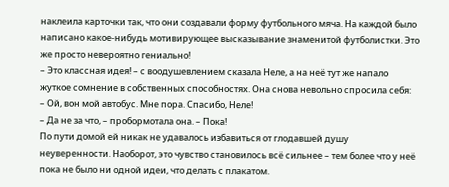наклеила карточки так, что они создавали форму футбольного мяча. На каждой было написано какое-нибудь мотивирующее высказывание знаменитой футболистки. Это же просто невероятно гениально!
– Это классная идея! – с воодушевлением сказала Неле, а на неё тут же напало жуткое сомнение в собственных способностях. Она снова невольно спросила себя:
– Ой, вон мой автобус. Мне пора. Спасибо, Неле!
– Да не за что, – пробормотала она. – Пока!
По пути домой ей никак не удавалось избавиться от глодавшей душу неуверенности. Наоборот, это чувство становилось всё сильнее – тем более что у неё пока не было ни одной идеи, что делать с плакатом.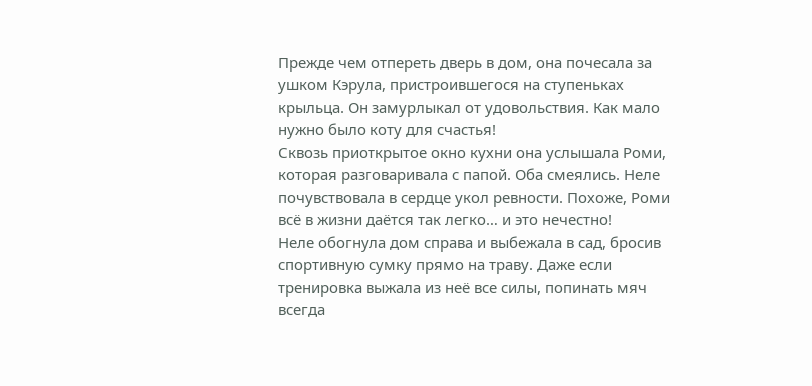Прежде чем отпереть дверь в дом, она почесала за ушком Кэрула, пристроившегося на ступеньках крыльца. Он замурлыкал от удовольствия. Как мало нужно было коту для счастья!
Сквозь приоткрытое окно кухни она услышала Роми, которая разговаривала с папой. Оба смеялись. Неле почувствовала в сердце укол ревности. Похоже, Роми всё в жизни даётся так легко… и это нечестно!
Неле обогнула дом справа и выбежала в сад, бросив спортивную сумку прямо на траву. Даже если тренировка выжала из неё все силы, попинать мяч всегда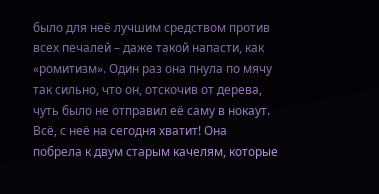было для неё лучшим средством против всех печалей – даже такой напасти, как «ромитизм». Один раз она пнула по мячу так сильно, что он, отскочив от дерева, чуть было не отправил её саму в нокаут. Всё, с неё на сегодня хватит! Она побрела к двум старым качелям, которые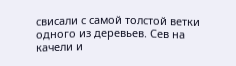свисали с самой толстой ветки одного из деревьев. Сев на качели и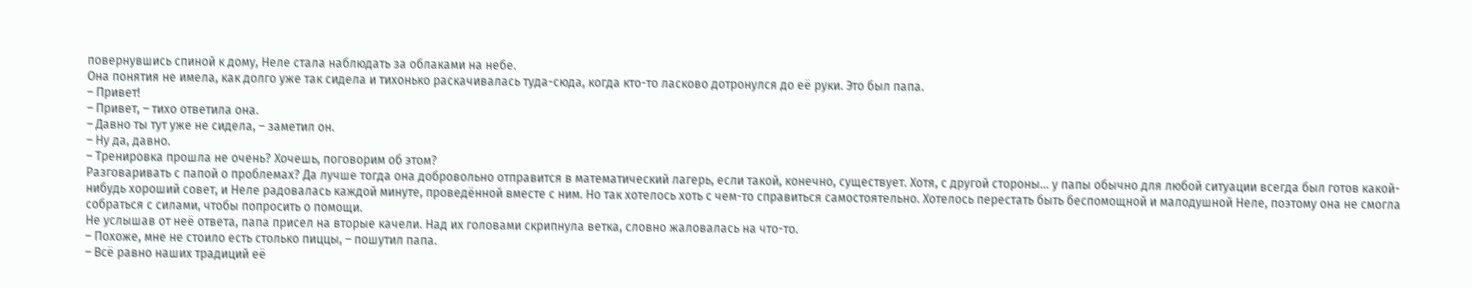повернувшись спиной к дому, Неле стала наблюдать за облаками на небе.
Она понятия не имела, как долго уже так сидела и тихонько раскачивалась туда-сюда, когда кто-то ласково дотронулся до её руки. Это был папа.
– Привет!
– Привет, – тихо ответила она.
– Давно ты тут уже не сидела, – заметил он.
– Ну да, давно.
– Тренировка прошла не очень? Хочешь, поговорим об этом?
Разговаривать с папой о проблемах? Да лучше тогда она добровольно отправится в математический лагерь, если такой, конечно, существует. Хотя, с другой стороны… у папы обычно для любой ситуации всегда был готов какой-нибудь хороший совет, и Неле радовалась каждой минуте, проведённой вместе с ним. Но так хотелось хоть с чем-то справиться самостоятельно. Хотелось перестать быть беспомощной и малодушной Неле, поэтому она не смогла собраться с силами, чтобы попросить о помощи.
Не услышав от неё ответа, папа присел на вторые качели. Над их головами скрипнула ветка, словно жаловалась на что-то.
– Похоже, мне не стоило есть столько пиццы, – пошутил папа.
– Всё равно наших традиций её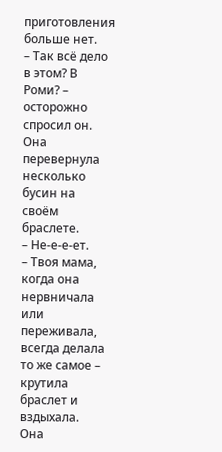приготовления больше нет.
– Так всё дело в этом? В Роми? – осторожно спросил он.
Она перевернула несколько бусин на своём браслете.
– Не-е-е-ет.
– Твоя мама, когда она нервничала или переживала, всегда делала то же самое – крутила браслет и вздыхала.
Она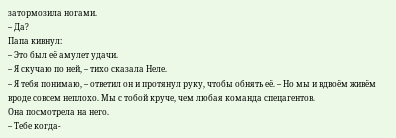затормозила ногами.
– Да?
Папа кивнул:
– Это был её амулет удачи.
– Я скучаю по ней, – тихо сказала Неле.
– Я тебя понимаю, – ответил он и протянул руку, чтобы обнять её. – Но мы и вдвоём живём вроде совсем неплохо. Мы с тобой круче, чем любая команда спецагентов.
Она посмотрела на него.
– Тебе когда-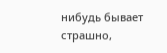нибудь бывает страшно,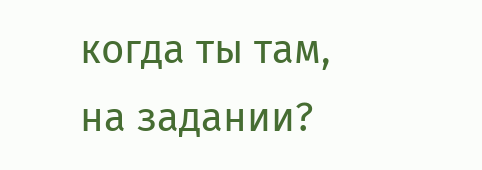когда ты там, на задании?